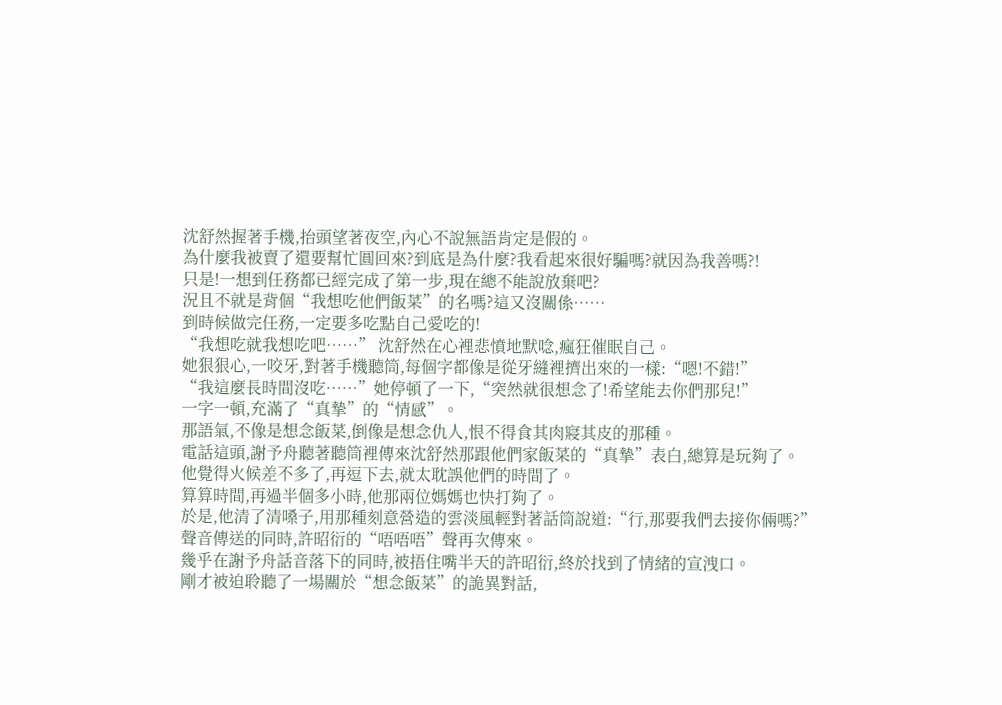沈舒然握著手機,抬頭望著夜空,內心不說無語肯定是假的。
為什麼我被賣了還要幫忙圓回來?到底是為什麼?我看起來很好騙嗎?就因為我善嗎?!
只是!一想到任務都已經完成了第一步,現在總不能說放棄吧?
況且不就是背個“我想吃他們飯菜”的名嗎?這又沒關係……
到時候做完任務,一定要多吃點自己愛吃的!
“我想吃就我想吃吧……” 沈舒然在心裡悲憤地默唸,瘋狂催眠自己。
她狠狠心,一咬牙,對著手機聽筒,每個字都像是從牙縫裡擠出來的一樣:“嗯!不錯!”
“我這麼長時間沒吃……”她停頓了一下,“突然就很想念了!希望能去你們那兒!”
一字一頓,充滿了“真摯”的“情感”。
那語氣,不像是想念飯菜,倒像是想念仇人,恨不得食其肉寢其皮的那種。
電話這頭,謝予舟聽著聽筒裡傳來沈舒然那跟他們家飯菜的“真摯”表白,總算是玩夠了。
他覺得火候差不多了,再逗下去,就太耽誤他們的時間了。
算算時間,再過半個多小時,他那兩位媽媽也快打夠了。
於是,他清了清嗓子,用那種刻意營造的雲淡風輕對著話筒說道:“行,那要我們去接你倆嗎?”
聲音傳送的同時,許昭衍的“唔唔唔”聲再次傳來。
幾乎在謝予舟話音落下的同時,被捂住嘴半天的許昭衍,終於找到了情緒的宣洩口。
剛才被迫聆聽了一場關於“想念飯菜”的詭異對話,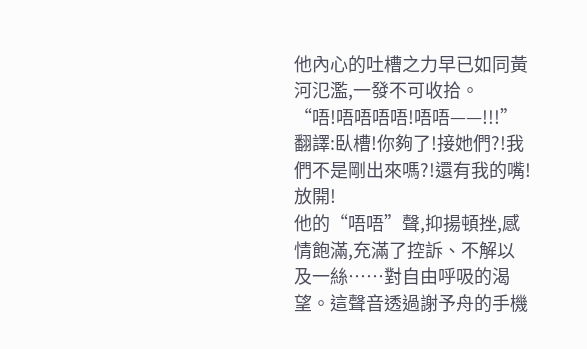他內心的吐槽之力早已如同黃河氾濫,一發不可收拾。
“唔!唔唔唔唔!唔唔——!!!”
翻譯:臥槽!你夠了!接她們?!我們不是剛出來嗎?!還有我的嘴!放開!
他的“唔唔”聲,抑揚頓挫,感情飽滿,充滿了控訴、不解以及一絲……對自由呼吸的渴望。這聲音透過謝予舟的手機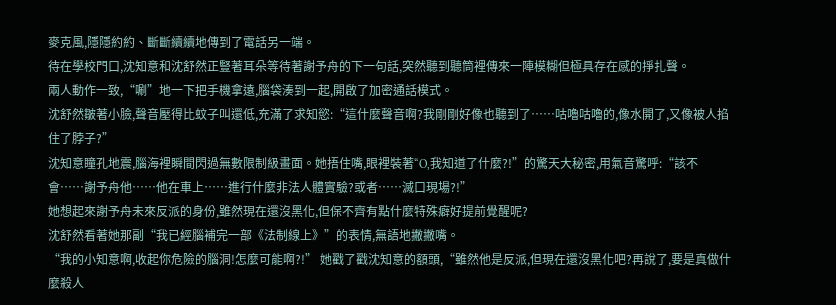麥克風,隱隱約約、斷斷續續地傳到了電話另一端。
待在學校門口,沈知意和沈舒然正豎著耳朵等待著謝予舟的下一句話,突然聽到聽筒裡傳來一陣模糊但極具存在感的掙扎聲。
兩人動作一致,“唰”地一下把手機拿遠,腦袋湊到一起,開啟了加密通話模式。
沈舒然皺著小臉,聲音壓得比蚊子叫還低,充滿了求知慾:“這什麼聲音啊?我剛剛好像也聽到了……咕嚕咕嚕的,像水開了,又像被人掐住了脖子?”
沈知意瞳孔地震,腦海裡瞬間閃過無數限制級畫面。她捂住嘴,眼裡裝著“O,我知道了什麼?!”的驚天大秘密,用氣音驚呼:“該不會……謝予舟他……他在車上……進行什麼非法人體實驗?或者……滅口現場?!”
她想起來謝予舟未來反派的身份,雖然現在還沒黑化,但保不齊有點什麼特殊癖好提前覺醒呢?
沈舒然看著她那副“我已經腦補完一部《法制線上》”的表情,無語地撇撇嘴。
“我的小知意啊,收起你危險的腦洞!怎麼可能啊?!” 她戳了戳沈知意的額頭,“雖然他是反派,但現在還沒黑化吧?再說了,要是真做什麼殺人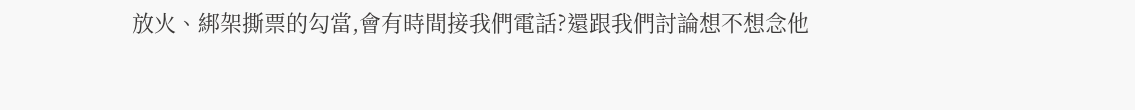放火、綁架撕票的勾當,會有時間接我們電話?還跟我們討論想不想念他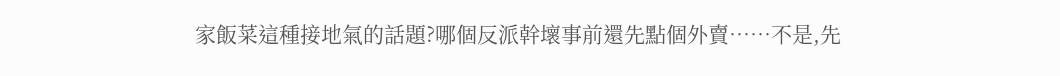家飯菜這種接地氣的話題?哪個反派幹壞事前還先點個外賣……不是,先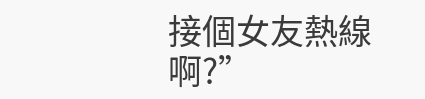接個女友熱線啊?”